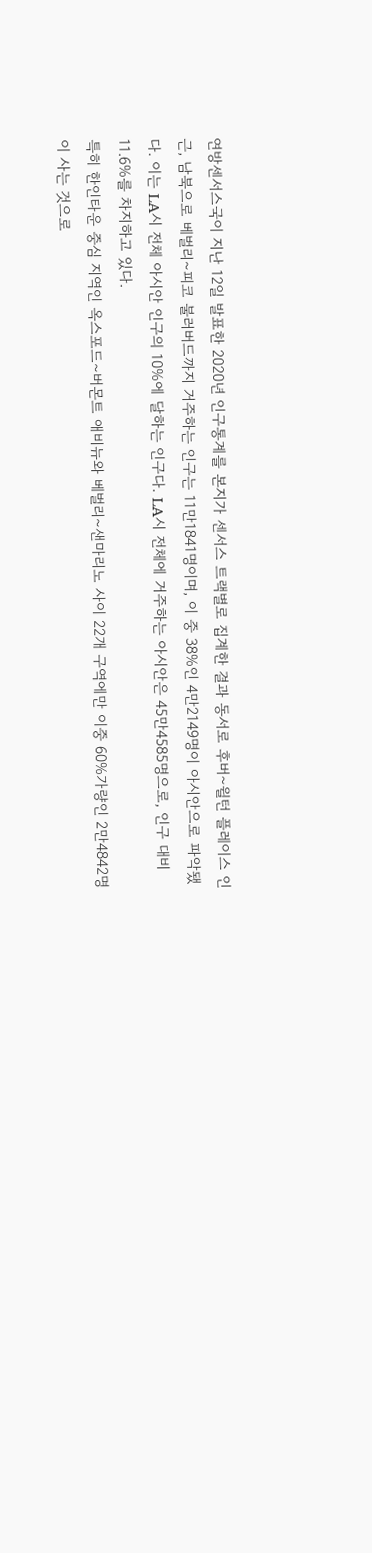연방센서스국이 지난 12일 발표한 2020년 인구통계를 본지가 센서스 트랙별로 집계한 결과 동서로 후버~윌턴 플레이스 인근, 남북으로 베벌리~피코 불러버드까지 거주하는 인구는 11만1841명이며, 이 중 38%인 4만2149명이 아시안으로 파악됐다. 이는 LA시 전체 아시안 인구의 10%에 달하는 인구다. LA시 전체에 거주하는 아시안은 45만4585명으로, 인구 대비 11.6%를 차지하고 있다.
특히 한인타운 중심 지역인 옥스포드~버몬트 애비뉴와 베벌리~샌마리노 사이 22개 구역에만 이중 60%가량인 2만4842명이 사는 것으로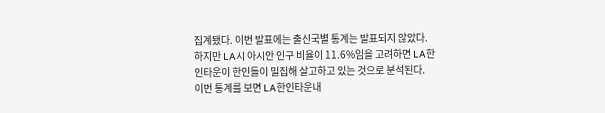집계됐다. 이번 발표에는 출신국별 통계는 발표되지 않았다. 하지만 LA시 아시안 인구 비율이 11.6%임을 고려하면 LA한인타운이 한인들이 밀집해 살고하고 있는 것으로 분석된다.
이번 통계를 보면 LA한인타운내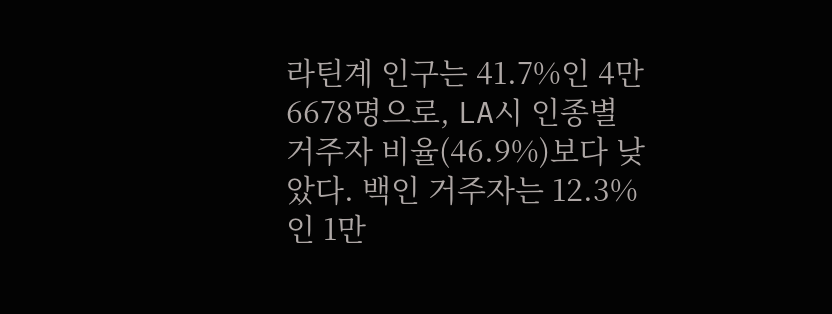라틴계 인구는 41.7%인 4만6678명으로, LA시 인종별 거주자 비율(46.9%)보다 낮았다. 백인 거주자는 12.3%인 1만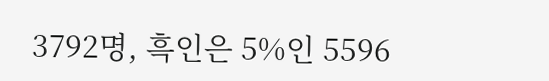3792명, 흑인은 5%인 5596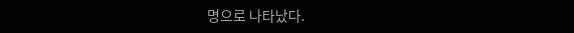명으로 나타났다.